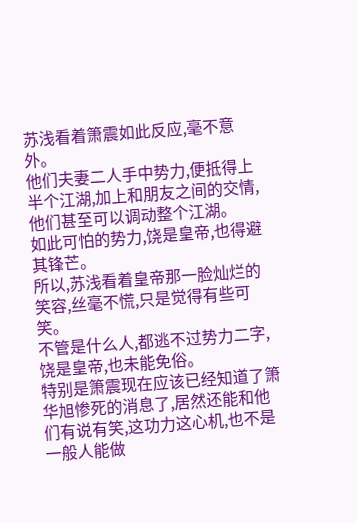苏浅看着箫震如此反应,毫不意外。
他们夫妻二人手中势力,便抵得上半个江湖,加上和朋友之间的交情,他们甚至可以调动整个江湖。
如此可怕的势力,饶是皇帝,也得避其锋芒。
所以,苏浅看着皇帝那一脸灿烂的笑容,丝毫不慌,只是觉得有些可笑。
不管是什么人,都逃不过势力二字,饶是皇帝,也未能免俗。
特别是箫震现在应该已经知道了箫华旭惨死的消息了,居然还能和他们有说有笑,这功力这心机,也不是一般人能做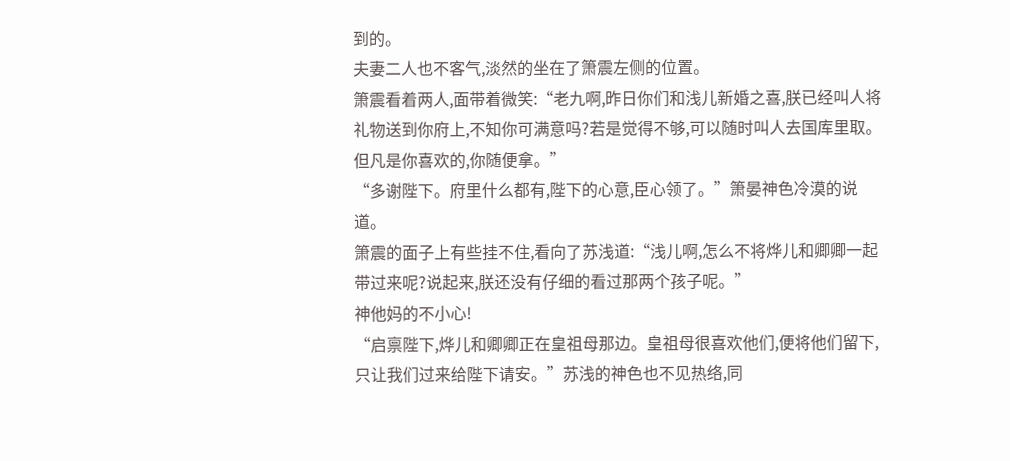到的。
夫妻二人也不客气,淡然的坐在了箫震左侧的位置。
箫震看着两人,面带着微笑:“老九啊,昨日你们和浅儿新婚之喜,朕已经叫人将礼物送到你府上,不知你可满意吗?若是觉得不够,可以随时叫人去国库里取。但凡是你喜欢的,你随便拿。”
“多谢陛下。府里什么都有,陛下的心意,臣心领了。”箫晏神色冷漠的说道。
箫震的面子上有些挂不住,看向了苏浅道:“浅儿啊,怎么不将烨儿和卿卿一起带过来呢?说起来,朕还没有仔细的看过那两个孩子呢。”
神他妈的不小心!
“启禀陛下,烨儿和卿卿正在皇祖母那边。皇祖母很喜欢他们,便将他们留下,只让我们过来给陛下请安。”苏浅的神色也不见热络,同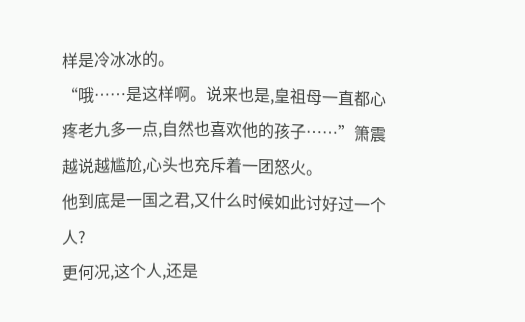样是冷冰冰的。
“哦……是这样啊。说来也是,皇祖母一直都心疼老九多一点,自然也喜欢他的孩子……”箫震越说越尴尬,心头也充斥着一团怒火。
他到底是一国之君,又什么时候如此讨好过一个人?
更何况,这个人,还是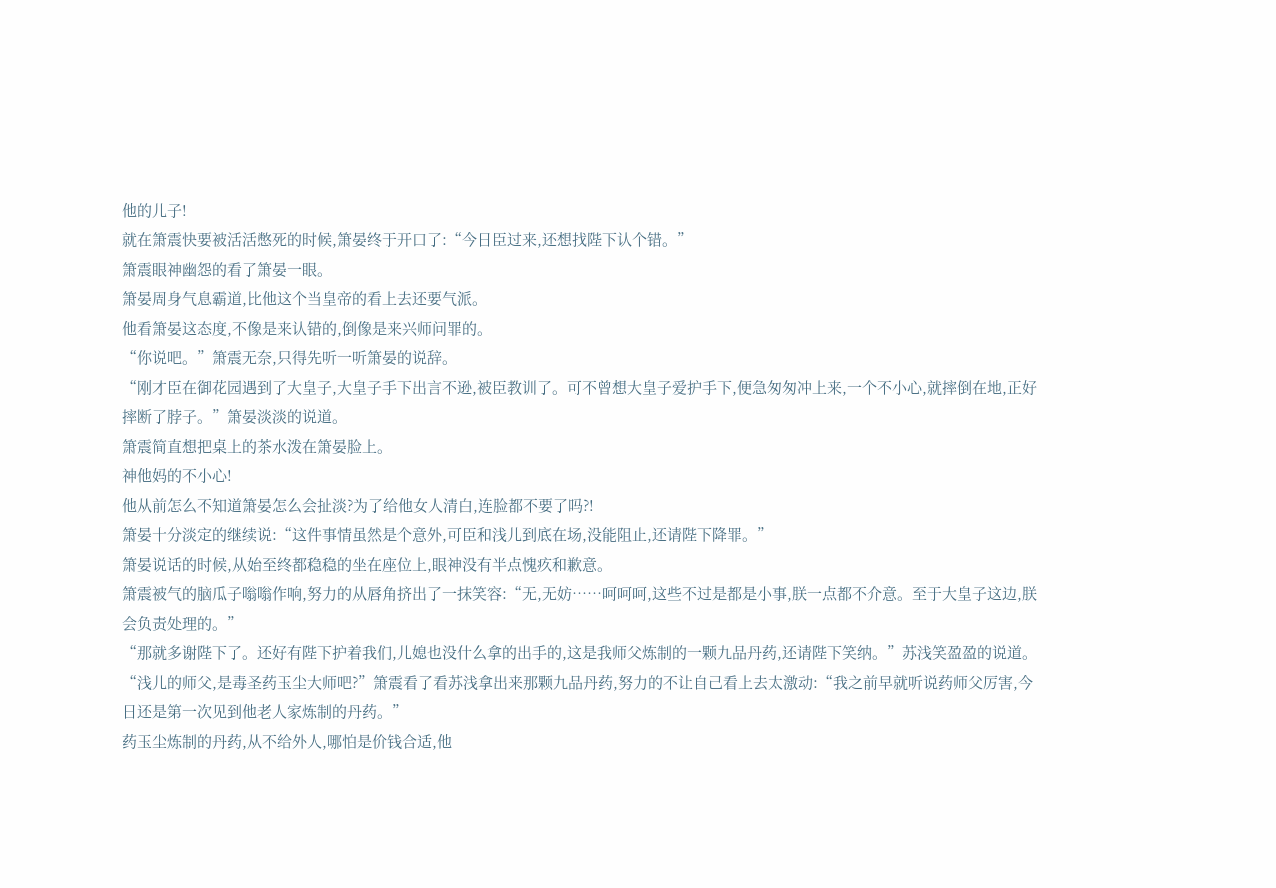他的儿子!
就在箫震快要被活活憋死的时候,箫晏终于开口了:“今日臣过来,还想找陛下认个错。”
箫震眼神幽怨的看了箫晏一眼。
箫晏周身气息霸道,比他这个当皇帝的看上去还要气派。
他看箫晏这态度,不像是来认错的,倒像是来兴师问罪的。
“你说吧。”箫震无奈,只得先听一听箫晏的说辞。
“刚才臣在御花园遇到了大皇子,大皇子手下出言不逊,被臣教训了。可不曾想大皇子爱护手下,便急匆匆冲上来,一个不小心,就摔倒在地,正好摔断了脖子。”箫晏淡淡的说道。
箫震简直想把桌上的茶水泼在箫晏脸上。
神他妈的不小心!
他从前怎么不知道箫晏怎么会扯淡?为了给他女人清白,连脸都不要了吗?!
箫晏十分淡定的继续说:“这件事情虽然是个意外,可臣和浅儿到底在场,没能阻止,还请陛下降罪。”
箫晏说话的时候,从始至终都稳稳的坐在座位上,眼神没有半点愧疚和歉意。
箫震被气的脑瓜子嗡嗡作响,努力的从唇角挤出了一抹笑容:“无,无妨……呵呵呵,这些不过是都是小事,朕一点都不介意。至于大皇子这边,朕会负责处理的。”
“那就多谢陛下了。还好有陛下护着我们,儿媳也没什么拿的出手的,这是我师父炼制的一颗九品丹药,还请陛下笑纳。”苏浅笑盈盈的说道。
“浅儿的师父,是毒圣药玉尘大师吧?”箫震看了看苏浅拿出来那颗九品丹药,努力的不让自己看上去太激动:“我之前早就听说药师父厉害,今日还是第一次见到他老人家炼制的丹药。”
药玉尘炼制的丹药,从不给外人,哪怕是价钱合适,他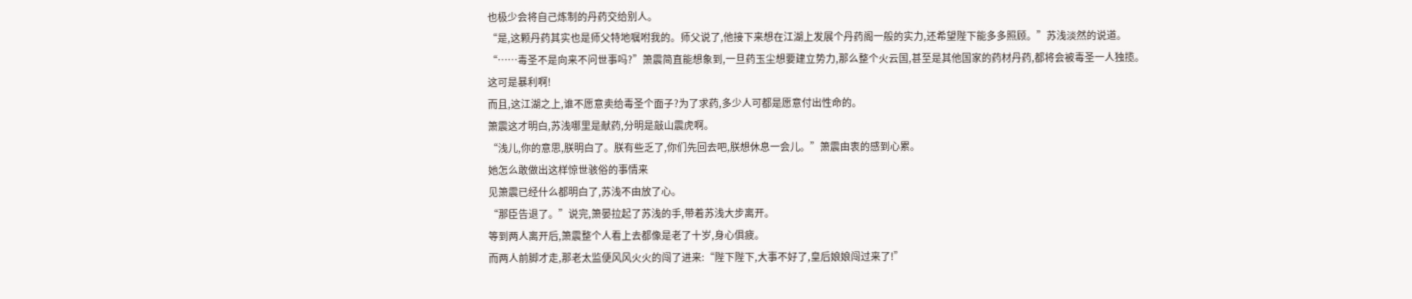也极少会将自己炼制的丹药交给别人。
“是,这颗丹药其实也是师父特地嘱咐我的。师父说了,他接下来想在江湖上发展个丹药阁一般的实力,还希望陛下能多多照顾。”苏浅淡然的说道。
“……毒圣不是向来不问世事吗?”箫震简直能想象到,一旦药玉尘想要建立势力,那么整个火云国,甚至是其他国家的药材丹药,都将会被毒圣一人独揽。
这可是暴利啊!
而且,这江湖之上,谁不愿意卖给毒圣个面子?为了求药,多少人可都是愿意付出性命的。
箫震这才明白,苏浅哪里是献药,分明是敲山震虎啊。
“浅儿,你的意思,朕明白了。朕有些乏了,你们先回去吧,朕想休息一会儿。”箫震由衷的感到心累。
她怎么敢做出这样惊世骇俗的事情来
见箫震已经什么都明白了,苏浅不由放了心。
“那臣告退了。”说完,箫晏拉起了苏浅的手,带着苏浅大步离开。
等到两人离开后,箫震整个人看上去都像是老了十岁,身心俱疲。
而两人前脚才走,那老太监便风风火火的闯了进来:“陛下陛下,大事不好了,皇后娘娘闯过来了!”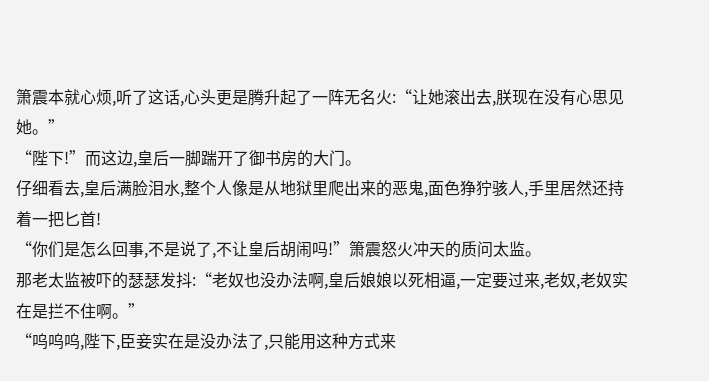箫震本就心烦,听了这话,心头更是腾升起了一阵无名火:“让她滚出去,朕现在没有心思见她。”
“陛下!”而这边,皇后一脚踹开了御书房的大门。
仔细看去,皇后满脸泪水,整个人像是从地狱里爬出来的恶鬼,面色狰狞骇人,手里居然还持着一把匕首!
“你们是怎么回事,不是说了,不让皇后胡闹吗!”箫震怒火冲天的质问太监。
那老太监被吓的瑟瑟发抖:“老奴也没办法啊,皇后娘娘以死相逼,一定要过来,老奴,老奴实在是拦不住啊。”
“呜呜呜,陛下,臣妾实在是没办法了,只能用这种方式来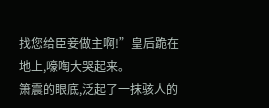找您给臣妾做主啊!”皇后跪在地上,嚎啕大哭起来。
箫震的眼底,泛起了一抹骇人的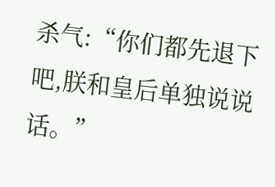杀气:“你们都先退下吧,朕和皇后单独说说话。”